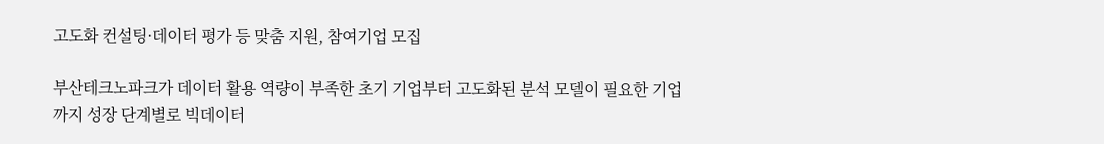고도화 컨설팅·데이터 평가 등 맞춤 지원, 참여기업 모집

부산테크노파크가 데이터 활용 역량이 부족한 초기 기업부터 고도화된 분석 모델이 필요한 기업까지 성장 단계별로 빅데이터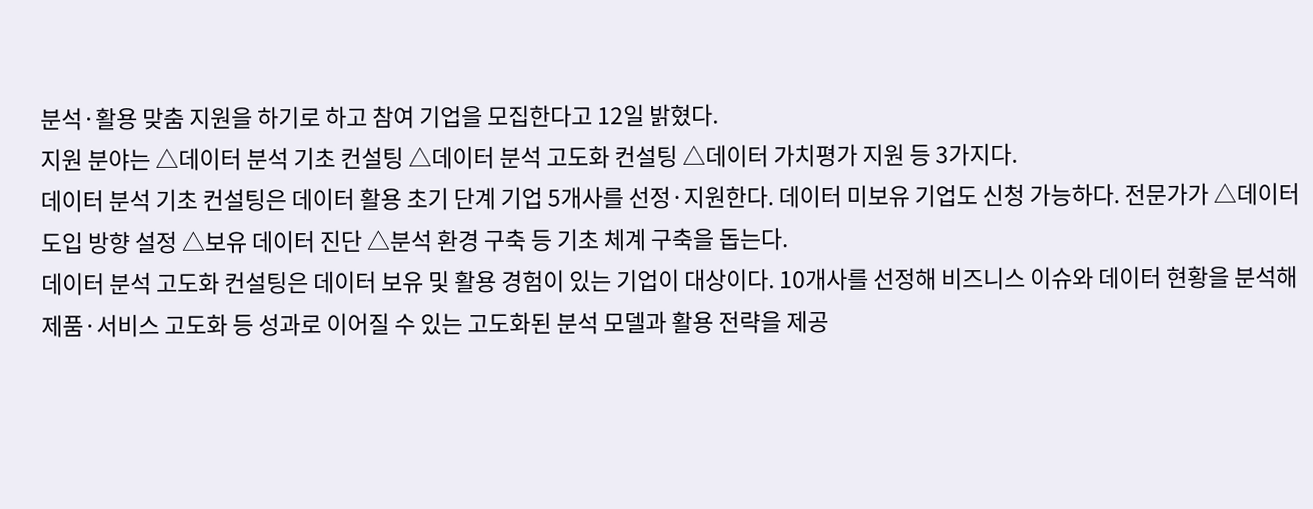분석·활용 맞춤 지원을 하기로 하고 참여 기업을 모집한다고 12일 밝혔다.
지원 분야는 △데이터 분석 기초 컨설팅 △데이터 분석 고도화 컨설팅 △데이터 가치평가 지원 등 3가지다.
데이터 분석 기초 컨설팅은 데이터 활용 초기 단계 기업 5개사를 선정·지원한다. 데이터 미보유 기업도 신청 가능하다. 전문가가 △데이터 도입 방향 설정 △보유 데이터 진단 △분석 환경 구축 등 기초 체계 구축을 돕는다.
데이터 분석 고도화 컨설팅은 데이터 보유 및 활용 경험이 있는 기업이 대상이다. 10개사를 선정해 비즈니스 이슈와 데이터 현황을 분석해 제품·서비스 고도화 등 성과로 이어질 수 있는 고도화된 분석 모델과 활용 전략을 제공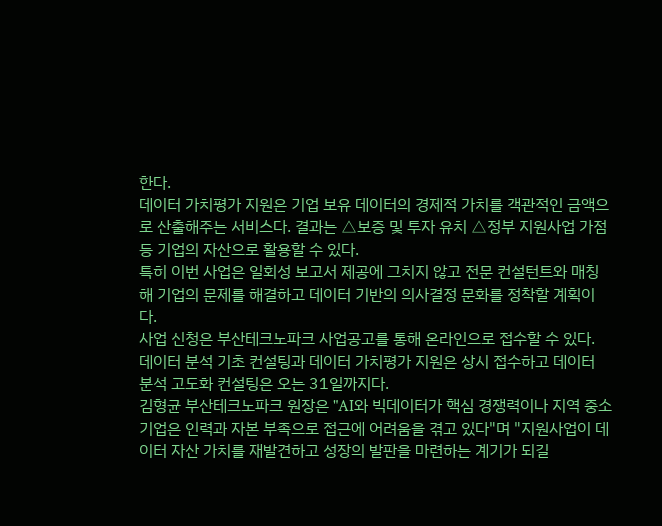한다.
데이터 가치평가 지원은 기업 보유 데이터의 경제적 가치를 객관적인 금액으로 산출해주는 서비스다. 결과는 △보증 및 투자 유치 △정부 지원사업 가점 등 기업의 자산으로 활용할 수 있다.
특히 이번 사업은 일회성 보고서 제공에 그치지 않고 전문 컨설턴트와 매칭해 기업의 문제를 해결하고 데이터 기반의 의사결정 문화를 정착할 계획이다.
사업 신청은 부산테크노파크 사업공고를 통해 온라인으로 접수할 수 있다. 데이터 분석 기초 컨설팅과 데이터 가치평가 지원은 상시 접수하고 데이터 분석 고도화 컨설팅은 오는 31일까지다.
김형균 부산테크노파크 원장은 "AI와 빅데이터가 핵심 경쟁력이나 지역 중소기업은 인력과 자본 부족으로 접근에 어려움을 겪고 있다"며 "지원사업이 데이터 자산 가치를 재발견하고 성장의 발판을 마련하는 계기가 되길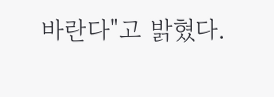바란다"고 밝혔다.